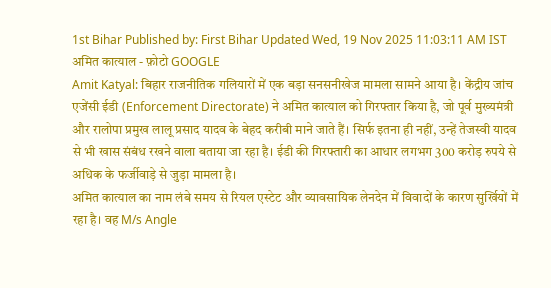1st Bihar Published by: First Bihar Updated Wed, 19 Nov 2025 11:03:11 AM IST
अमित कात्याल - फ़ोटो GOOGLE
Amit Katyal: बिहार राजनीतिक गलियारों में एक बड़ा सनसनीखेज मामला सामने आया है। केंद्रीय जांच एजेंसी ईडी (Enforcement Directorate) ने अमित कात्याल को गिरफ्तार किया है, जो पूर्व मुख्यमंत्री और रालोपा प्रमुख लालू प्रसाद यादव के बेहद करीबी माने जाते हैं। सिर्फ इतना ही नहीं, उन्हें तेजस्वी यादव से भी खास संबंध रखने वाला बताया जा रहा है। ईडी की गिरफ्तारी का आधार लगभग 300 करोड़ रुपये से अधिक के फर्जीवाड़े से जुड़ा मामला है।
अमित कात्याल का नाम लंबे समय से रियल एस्टेट और व्यावसायिक लेनदेन में विवादों के कारण सुर्खियों में रहा है। वह M/s Angle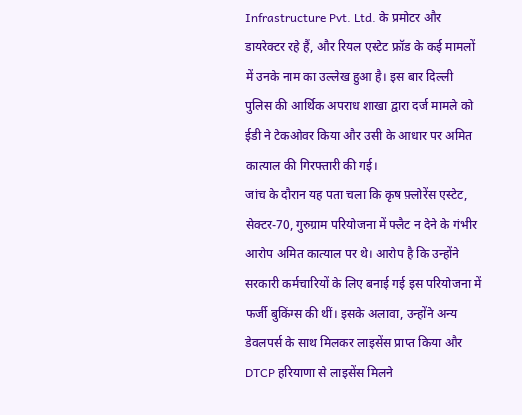Infrastructure Pvt. Ltd. के प्रमोटर और डायरेक्टर रहे हैं, और रियल एस्टेट फ्रॉड के कई मामलों में उनके नाम का उल्लेख हुआ है। इस बार दिल्ली पुलिस की आर्थिक अपराध शाखा द्वारा दर्ज मामले को ईडी ने टेकओवर किया और उसी के आधार पर अमित कात्याल की गिरफ्तारी की गई।
जांच के दौरान यह पता चला कि कृष फ़्लोरेंस एस्टेट, सेक्टर-70, गुरुग्राम परियोजना में फ्लैट न देने के गंभीर आरोप अमित कात्याल पर थे। आरोप है कि उन्होंने सरकारी कर्मचारियों के लिए बनाई गई इस परियोजना में फर्जी बुकिंग्स की थीं। इसके अलावा, उन्होंने अन्य डेवलपर्स के साथ मिलकर लाइसेंस प्राप्त किया और DTCP हरियाणा से लाइसेंस मिलने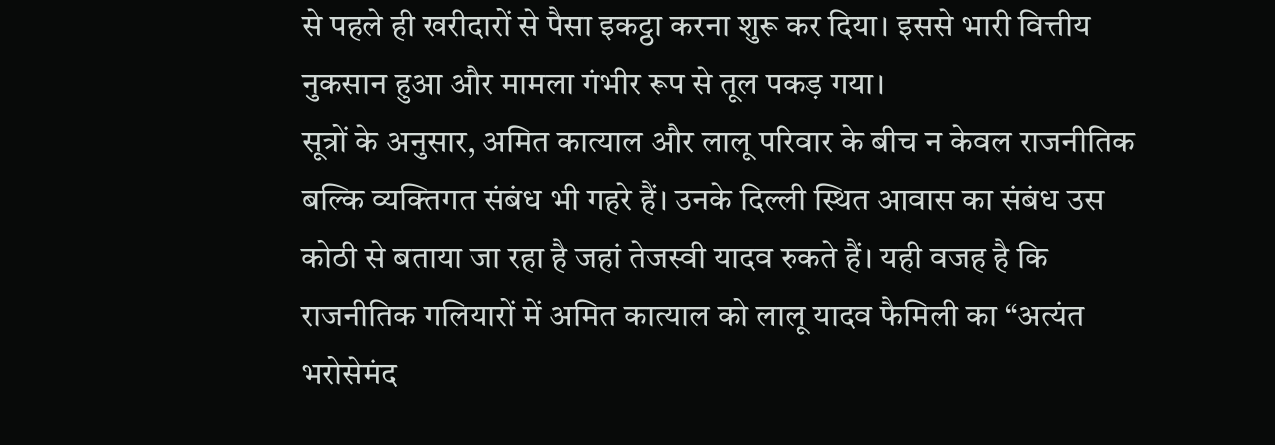से पहले ही खरीदारों से पैसा इकट्ठा करना शुरू कर दिया। इससे भारी वित्तीय नुकसान हुआ और मामला गंभीर रूप से तूल पकड़ गया।
सूत्रों के अनुसार, अमित कात्याल और लालू परिवार के बीच न केवल राजनीतिक बल्कि व्यक्तिगत संबंध भी गहरे हैं। उनके दिल्ली स्थित आवास का संबंध उस कोठी से बताया जा रहा है जहां तेजस्वी यादव रुकते हैं। यही वजह है कि राजनीतिक गलियारों में अमित कात्याल को लालू यादव फैमिली का “अत्यंत भरोसेमंद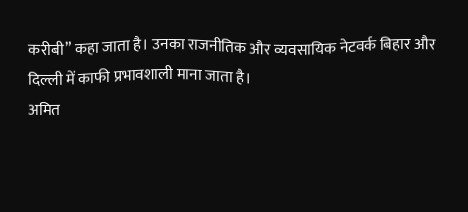करीबी” कहा जाता है। उनका राजनीतिक और व्यवसायिक नेटवर्क बिहार और दिल्ली में काफी प्रभावशाली माना जाता है।
अमित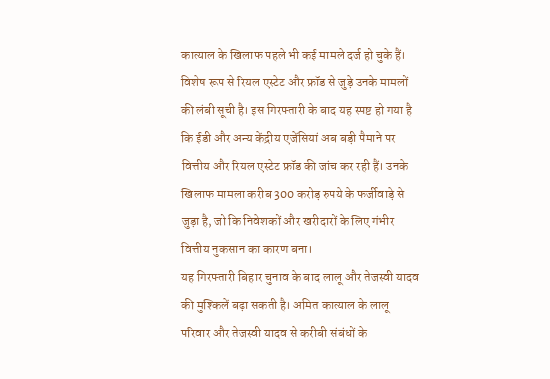कात्याल के खिलाफ पहले भी कई मामले दर्ज हो चुके हैं। विशेष रूप से रियल एस्टेट और फ्रॉड से जुड़े उनके मामलों की लंबी सूची है। इस गिरफ्तारी के बाद यह स्पष्ट हो गया है कि ईडी और अन्य केंद्रीय एजेंसियां अब बड़ी पैमाने पर वित्तीय और रियल एस्टेट फ्रॉड की जांच कर रही हैं। उनके खिलाफ मामला करीब 300 करोड़ रुपये के फर्जीवाड़े से जुड़ा है, जो कि निवेशकों और खरीदारों के लिए गंभीर वित्तीय नुकसान का कारण बना।
यह गिरफ्तारी बिहार चुनाव के बाद लालू और तेजस्वी यादव की मुश्किलें बढ़ा सकती है। अमित कात्याल के लालू परिवार और तेजस्वी यादव से करीबी संबंधों के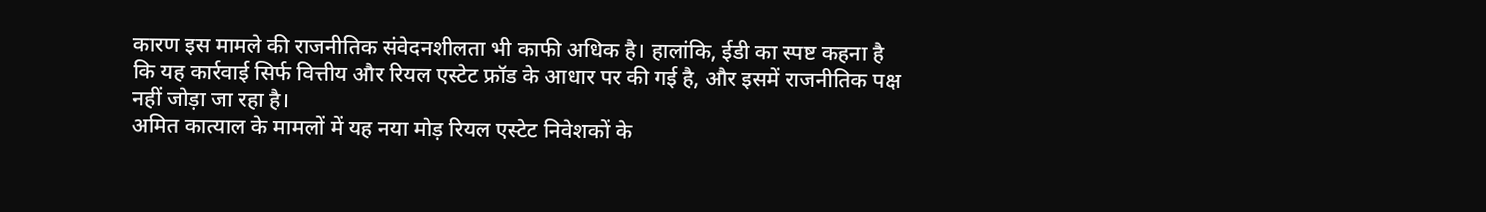कारण इस मामले की राजनीतिक संवेदनशीलता भी काफी अधिक है। हालांकि, ईडी का स्पष्ट कहना है कि यह कार्रवाई सिर्फ वित्तीय और रियल एस्टेट फ्रॉड के आधार पर की गई है, और इसमें राजनीतिक पक्ष नहीं जोड़ा जा रहा है।
अमित कात्याल के मामलों में यह नया मोड़ रियल एस्टेट निवेशकों के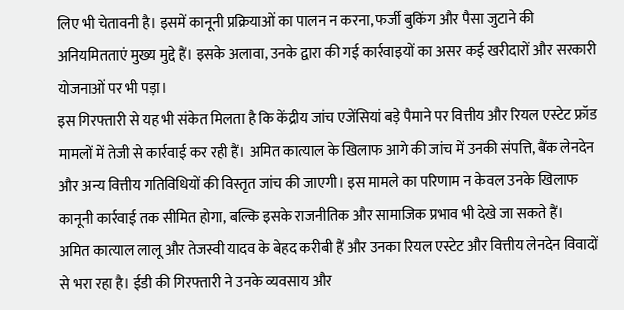लिए भी चेतावनी है। इसमें कानूनी प्रक्रियाओं का पालन न करना, फर्जी बुकिंग और पैसा जुटाने की अनियमितताएं मुख्य मुद्दे हैं। इसके अलावा, उनके द्वारा की गई कार्रवाइयों का असर कई खरीदारों और सरकारी योजनाओं पर भी पड़ा।
इस गिरफ्तारी से यह भी संकेत मिलता है कि केंद्रीय जांच एजेंसियां बड़े पैमाने पर वित्तीय और रियल एस्टेट फ्रॉड मामलों में तेजी से कार्रवाई कर रही हैं। अमित कात्याल के खिलाफ आगे की जांच में उनकी संपत्ति, बैंक लेनदेन और अन्य वित्तीय गतिविधियों की विस्तृत जांच की जाएगी। इस मामले का परिणाम न केवल उनके खिलाफ कानूनी कार्रवाई तक सीमित होगा, बल्कि इसके राजनीतिक और सामाजिक प्रभाव भी देखे जा सकते हैं।
अमित कात्याल लालू और तेजस्वी यादव के बेहद करीबी हैं और उनका रियल एस्टेट और वित्तीय लेनदेन विवादों से भरा रहा है। ईडी की गिरफ्तारी ने उनके व्यवसाय और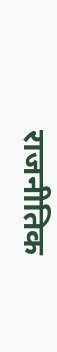राजनीतिक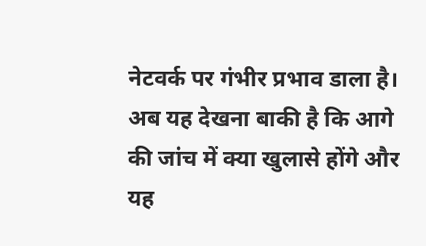नेटवर्क पर गंभीर प्रभाव डाला है। अब यह देखना बाकी है कि आगे की जांच में क्या खुलासे होंगे और यह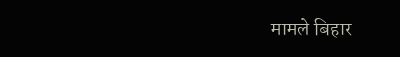मामले बिहार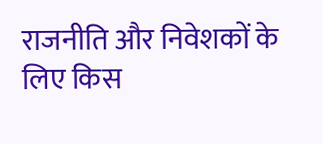राजनीति और निवेशकों के लिए किस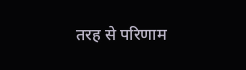तरह से परिणाम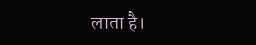लाता है।